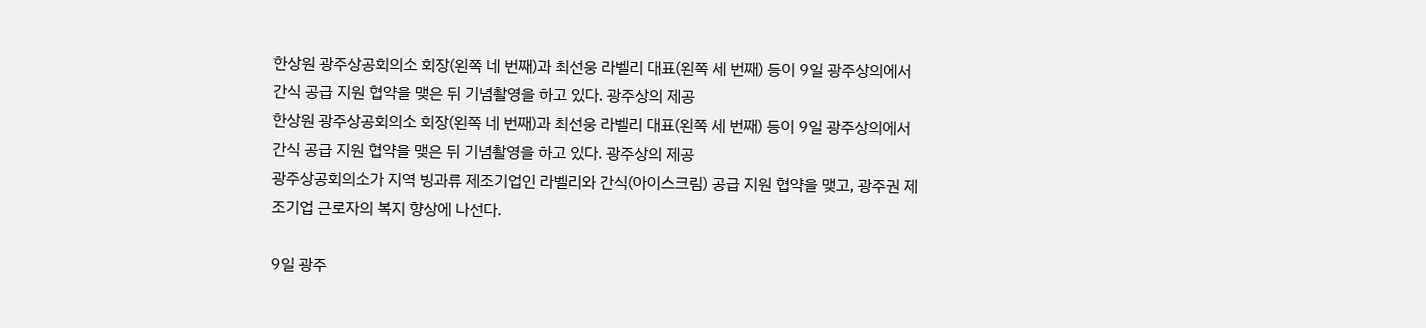한상원 광주상공회의소 회장(왼쪽 네 번째)과 최선웅 라벨리 대표(왼쪽 세 번째) 등이 9일 광주상의에서 간식 공급 지원 협약을 맺은 뒤 기념촬영을 하고 있다. 광주상의 제공
한상원 광주상공회의소 회장(왼쪽 네 번째)과 최선웅 라벨리 대표(왼쪽 세 번째) 등이 9일 광주상의에서 간식 공급 지원 협약을 맺은 뒤 기념촬영을 하고 있다. 광주상의 제공
광주상공회의소가 지역 빙과류 제조기업인 라벨리와 간식(아이스크림) 공급 지원 협약을 맺고, 광주권 제조기업 근로자의 복지 향상에 나선다.

9일 광주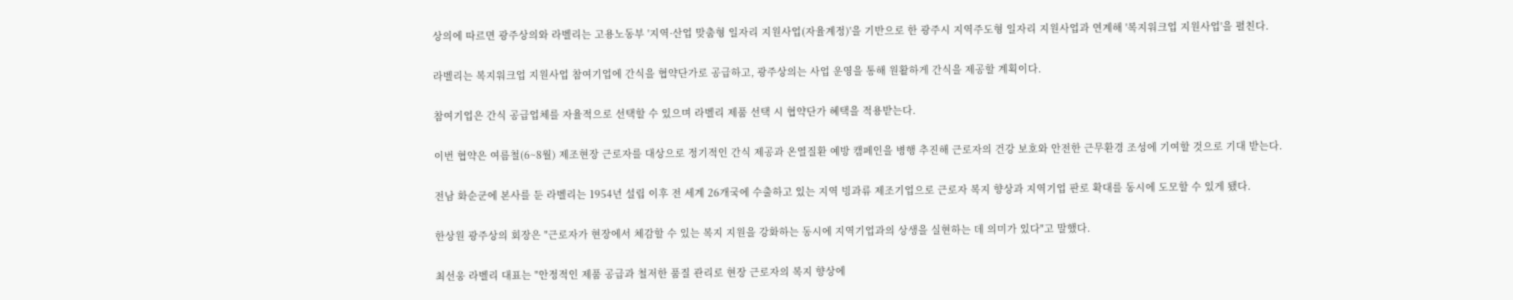상의에 따르면 광주상의와 라벨리는 고용노동부 '지역·산업 맞춤형 일자리 지원사업(자율계정)'을 기반으로 한 광주시 지역주도형 일자리 지원사업과 연계해 '복지워크업 지원사업'을 펼친다.

라벨리는 복지워크업 지원사업 참여기업에 간식을 협약단가로 공급하고, 광주상의는 사업 운영을 통해 원활하게 간식을 제공할 계획이다.

참여기업은 간식 공급업체를 자율적으로 선택할 수 있으며 라벨리 제품 선택 시 협약단가 혜택을 적용받는다.

이번 협약은 여름철(6~8월) 제조현장 근로자를 대상으로 정기적인 간식 제공과 온열질환 예방 캠페인을 병행 추진해 근로자의 건강 보호와 안전한 근무환경 조성에 기여할 것으로 기대 받는다.

전남 화순군에 본사를 둔 라벨리는 1954년 설립 이후 전 세계 26개국에 수출하고 있는 지역 빙과류 제조기업으로 근로자 복지 향상과 지역기업 판로 확대를 동시에 도모할 수 있게 됐다.

한상원 광주상의 회장은 "근로자가 현장에서 체감할 수 있는 복지 지원을 강화하는 동시에 지역기업과의 상생을 실현하는 데 의미가 있다"고 말했다.

최선웅 라벨리 대표는 "안정적인 제품 공급과 철저한 품질 관리로 현장 근로자의 복지 향상에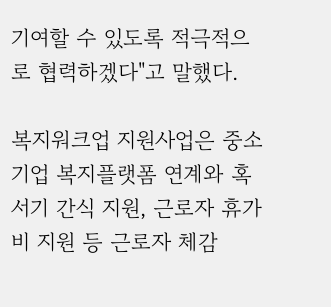기여할 수 있도록 적극적으로 협력하겠다"고 말했다.

복지워크업 지원사업은 중소기업 복지플랫폼 연계와 혹서기 간식 지원, 근로자 휴가비 지원 등 근로자 체감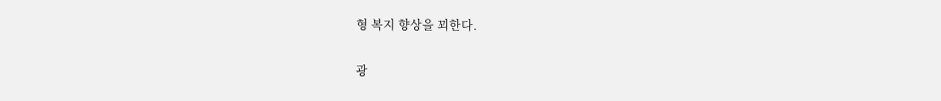형 복지 향상을 꾀한다.

광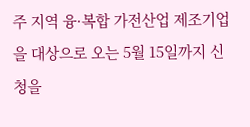주 지역 융·복합 가전산업 제조기업을 대상으로 오는 5월 15일까지 신청을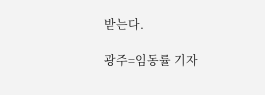받는다.

광주=임동률 기자